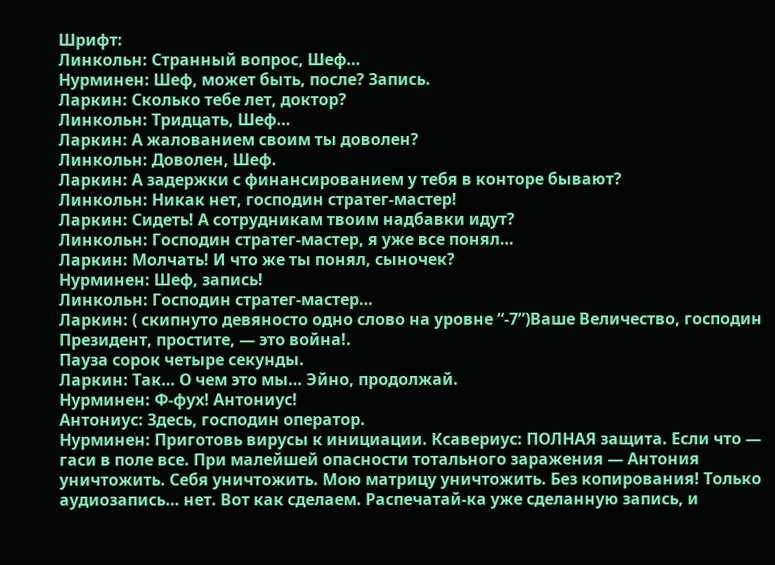Шрифт:
Линкольн: Странный вопрос, Шеф…
Нурминен: Шеф, может быть, после? Запись.
Ларкин: Сколько тебе лет, доктор?
Линкольн: Тридцать, Шеф…
Ларкин: А жалованием своим ты доволен?
Линкольн: Доволен, Шеф.
Ларкин: А задержки с финансированием у тебя в конторе бывают?
Линкольн: Никак нет, господин стратег-мастер!
Ларкин: Сидеть! А сотрудникам твоим надбавки идут?
Линкольн: Господин стратег-мастер, я уже все понял…
Ларкин: Молчать! И что же ты понял, сыночек?
Нурминен: Шеф, запись!
Линкольн: Господин стратег-мастер…
Ларкин: ( скипнуто девяносто одно слово на уровне “-7”)Ваше Величество, господин Президент, простите, — это война!.
Пауза сорок четыре секунды.
Ларкин: Так… О чем это мы… Эйно, продолжай.
Нурминен: Ф-фух! Антониус!
Антониус: Здесь, господин оператор.
Нурминен: Приготовь вирусы к инициации. Ксавериус: ПОЛНАЯ защита. Если что — гаси в поле все. При малейшей опасности тотального заражения — Антония уничтожить. Себя уничтожить. Мою матрицу уничтожить. Без копирования! Только аудиозапись… нет. Вот как сделаем. Распечатай-ка уже сделанную запись, и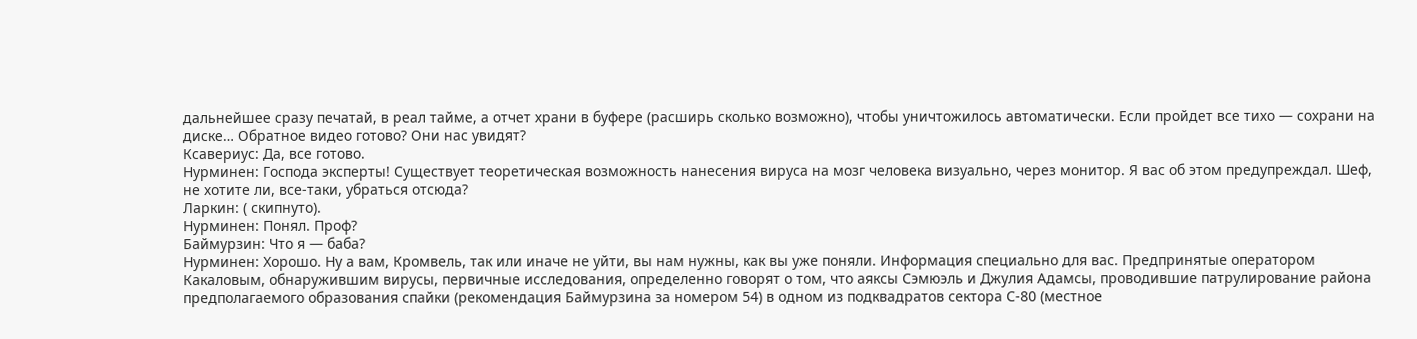дальнейшее сразу печатай, в реал тайме, а отчет храни в буфере (расширь сколько возможно), чтобы уничтожилось автоматически. Если пройдет все тихо — сохрани на диске… Обратное видео готово? Они нас увидят?
Ксавериус: Да, все готово.
Нурминен: Господа эксперты! Существует теоретическая возможность нанесения вируса на мозг человека визуально, через монитор. Я вас об этом предупреждал. Шеф, не хотите ли, все-таки, убраться отсюда?
Ларкин: ( скипнуто).
Нурминен: Понял. Проф?
Баймурзин: Что я — баба?
Нурминен: Хорошо. Ну а вам, Кромвель, так или иначе не уйти, вы нам нужны, как вы уже поняли. Информация специально для вас. Предпринятые оператором Какаловым, обнаружившим вирусы, первичные исследования, определенно говорят о том, что аяксы Сэмюэль и Джулия Адамсы, проводившие патрулирование района предполагаемого образования спайки (рекомендация Баймурзина за номером 54) в одном из подквадратов сектора С-80 (местное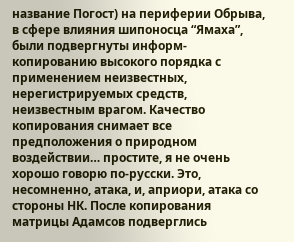название Погост) на периферии Обрыва, в сфере влияния шипоносца “Ямаха”, были подвергнуты информ-копированию высокого порядка с применением неизвестных, нерегистрируемых средств, неизвестным врагом. Качество копирования снимает все предположения о природном воздействии… простите, я не очень хорошо говорю по-русски. Это, несомненно, атака, и, априори, атака со стороны НК. После копирования матрицы Адамсов подверглись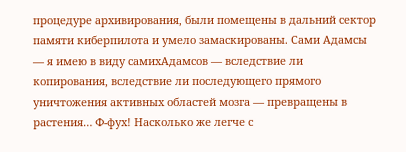процедуре архивирования, были помещены в дальний сектор памяти киберпилота и умело замаскированы. Сами Адамсы — я имею в виду самихАдамсов — вследствие ли копирования, вследствие ли последующего прямого уничтожения активных областей мозга — превращены в растения… Ф-фух! Насколько же легче с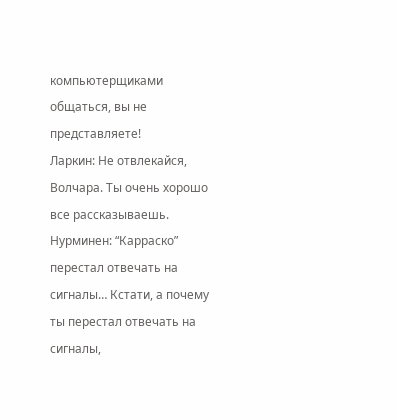компьютерщиками общаться, вы не представляете!
Ларкин: Не отвлекайся, Волчара. Ты очень хорошо все рассказываешь.
Нурминен: “Карраско” перестал отвечать на сигналы… Кстати, а почему ты перестал отвечать на сигналы,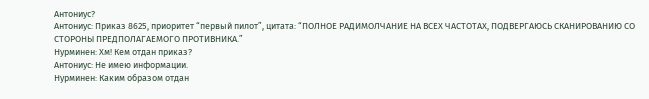Антониус?
Антониус: Приказ 8625, приоритет “первый пилот”, цитата: “ПОЛНОЕ РАДИМОЛЧАНИЕ НА ВСЕХ ЧАСТОТАХ, ПОДВЕРГАЮСЬ СКАНИРОВАНИЮ СО СТОРОНЫ ПРЕДПОЛАГАЕМОГО ПРОТИВНИКА.”
Нурминен: Хм! Кем отдан приказ?
Антониус: Не имею информации.
Нурминен: Каким образом отдан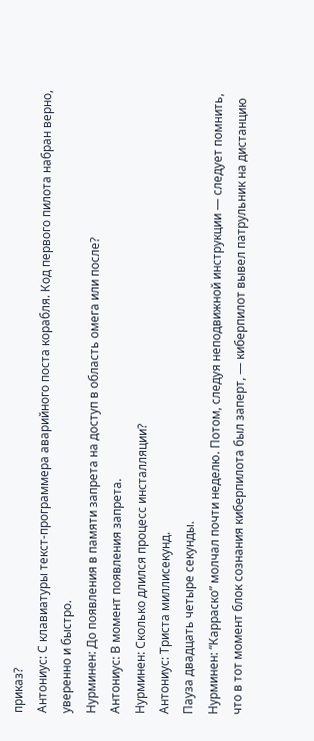приказ?
Антониус: С клавиатуры текст-программера аварийного поста корабля. Код первого пилота набран верно, уверенно и быстро.
Нурминен: До появления в памяти запрета на доступ в область омега или после?
Антониус: В момент появления запрета.
Нурминен: Сколько длился процесс инсталляции?
Антониус: Триста миллисекунд.
Пауза двадцать четыре секунды.
Нурминен: “Карраско” молчал почти неделю. Потом, следуя неподвижной инструкции — следует помнить, что в тот момент блок сознания киберпилота был заперт, — киберпилот вывел патрульник на дистанцию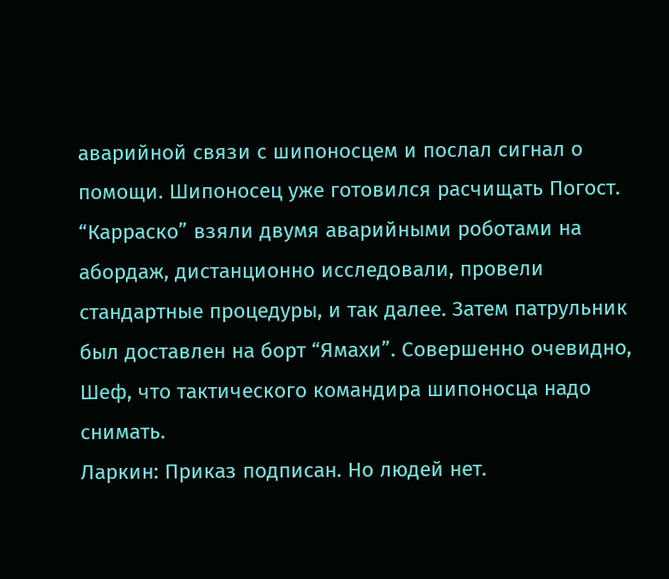аварийной связи с шипоносцем и послал сигнал о помощи. Шипоносец уже готовился расчищать Погост. “Карраско” взяли двумя аварийными роботами на абордаж, дистанционно исследовали, провели стандартные процедуры, и так далее. Затем патрульник был доставлен на борт “Ямахи”. Совершенно очевидно, Шеф, что тактического командира шипоносца надо снимать.
Ларкин: Приказ подписан. Но людей нет.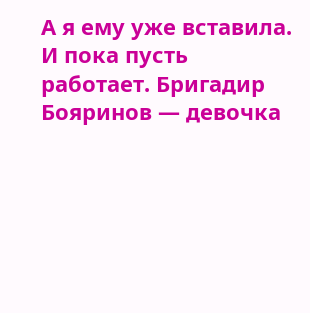А я ему уже вставила. И пока пусть работает. Бригадир Бояринов — девочка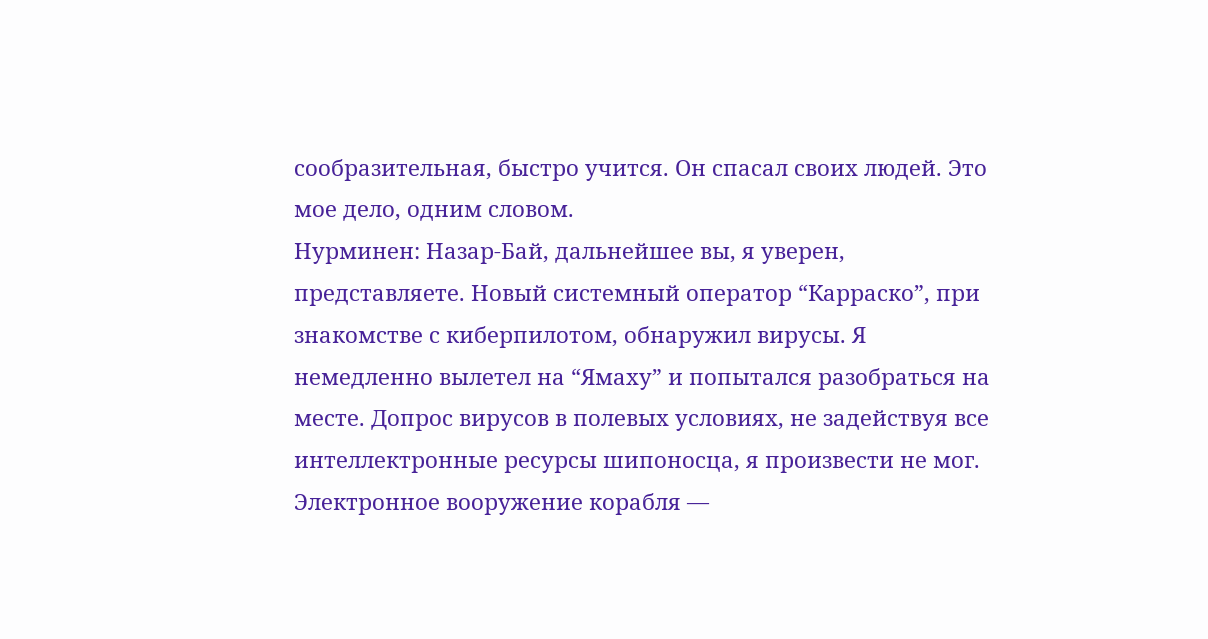сообразительная, быстро учится. Он спасал своих людей. Это мое дело, одним словом.
Нурминен: Назар-Бай, дальнейшее вы, я уверен, представляете. Новый системный оператор “Карраско”, при знакомстве с киберпилотом, обнаружил вирусы. Я немедленно вылетел на “Ямаху” и попытался разобраться на месте. Допрос вирусов в полевых условиях, не задействуя все интеллектронные ресурсы шипоносца, я произвести не мог. Электронное вооружение корабля —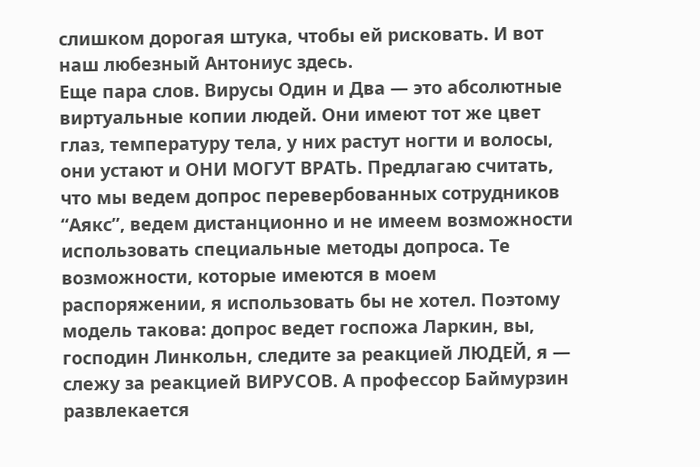слишком дорогая штука, чтобы ей рисковать. И вот наш любезный Антониус здесь.
Еще пара слов. Вирусы Один и Два — это абсолютные виртуальные копии людей. Они имеют тот же цвет глаз, температуру тела, у них растут ногти и волосы, они устают и ОНИ МОГУТ ВРАТЬ. Предлагаю считать, что мы ведем допрос перевербованных сотрудников “Аякс”, ведем дистанционно и не имеем возможности использовать специальные методы допроса. Те возможности, которые имеются в моем распоряжении, я использовать бы не хотел. Поэтому модель такова: допрос ведет госпожа Ларкин, вы, господин Линкольн, следите за реакцией ЛЮДЕЙ, я — слежу за реакцией ВИРУСОВ. А профессор Баймурзин развлекается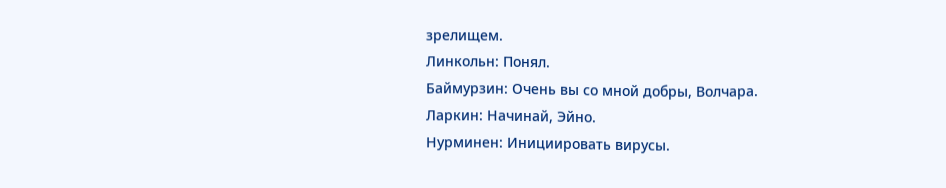зрелищем.
Линкольн: Понял.
Баймурзин: Очень вы со мной добры, Волчара.
Ларкин: Начинай, Эйно.
Нурминен: Инициировать вирусы.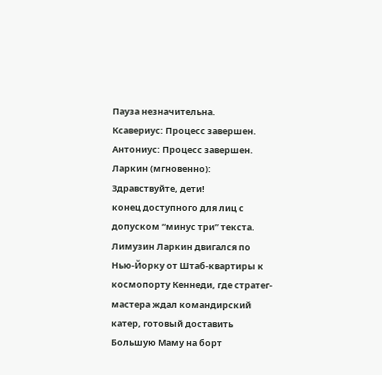Пауза незначительна.
Ксавериус: Процесс завершен.
Антониус: Процесс завершен.
Ларкин (мгновенно): Здравствуйте, дети!
конец доступного для лиц с допуском “минус три” текста.
Лимузин Ларкин двигался по Нью-Йорку от Штаб-квартиры к космопорту Кеннеди, где стратег-мастера ждал командирский катер, готовый доставить Большую Маму на борт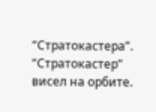“Стратокастера”. “Стратокастер” висел на орбите.